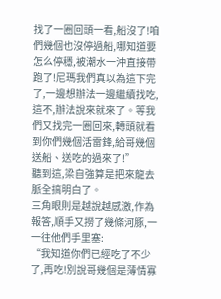找了一圈回頭一看,船沒了!咱們幾個也沒停過船,哪知道要怎么停穩,被潮水一沖直接帶跑了!尼瑪我們真以為這下完了,一邊想辦法一邊繼續找吃,這不,辦法說來就來了。等我們又找完一圈回來,轉頭就看到你們幾個活雷鋒,給哥幾個送船、送吃的過來了!”
聽到這,梁自強算是把來龍去脈全搞明白了。
三角眼則是越說越感激,作為報答,順手又撈了幾條河豚,一一往他們手里塞:
“我知道你們已經吃了不少了,再吃!別說哥幾個是薄情寡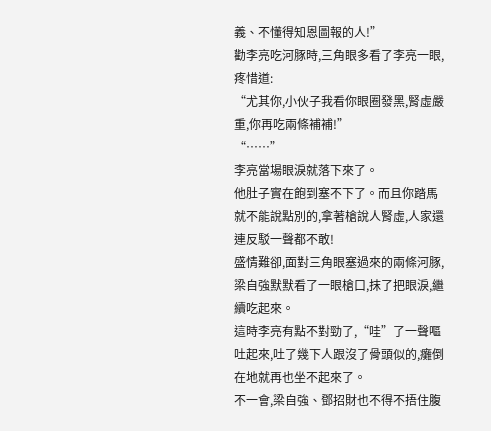義、不懂得知恩圖報的人!”
勸李亮吃河豚時,三角眼多看了李亮一眼,疼惜道:
“尤其你,小伙子我看你眼圈發黑,腎虛嚴重,你再吃兩條補補!”
“……”
李亮當場眼淚就落下來了。
他肚子實在飽到塞不下了。而且你踏馬就不能說點別的,拿著槍說人腎虛,人家還連反駁一聲都不敢!
盛情難卻,面對三角眼塞過來的兩條河豚,梁自強默默看了一眼槍口,抹了把眼淚,繼續吃起來。
這時李亮有點不對勁了,“哇”了一聲嘔吐起來,吐了幾下人跟沒了骨頭似的,癱倒在地就再也坐不起來了。
不一會,梁自強、鄧招財也不得不捂住腹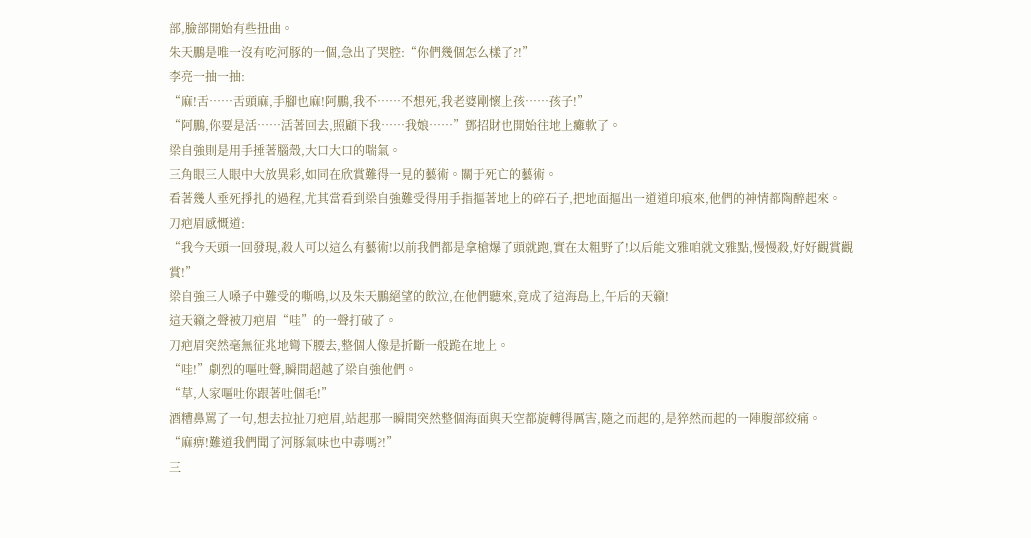部,臉部開始有些扭曲。
朱天鵬是唯一沒有吃河豚的一個,急出了哭腔:“你們幾個怎么樣了?!”
李亮一抽一抽:
“麻!舌……舌頭麻,手腳也麻!阿鵬,我不……不想死,我老婆剛懷上孩……孩子!”
“阿鵬,你要是活……活著回去,照顧下我……我娘……”鄧招財也開始往地上癱軟了。
梁自強則是用手捶著腦殼,大口大口的喘氣。
三角眼三人眼中大放異彩,如同在欣賞難得一見的藝術。關于死亡的藝術。
看著幾人垂死掙扎的過程,尤其當看到梁自強難受得用手指摳著地上的碎石子,把地面摳出一道道印痕來,他們的神情都陶醉起來。
刀疤眉感慨道:
“我今天頭一回發現,殺人可以這么有藝術!以前我們都是拿槍爆了頭就跑,實在太粗野了!以后能文雅咱就文雅點,慢慢殺,好好觀賞觀賞!”
梁自強三人嗓子中難受的嘶鳴,以及朱天鵬絕望的飲泣,在他們聽來,竟成了這海島上,午后的天籟!
這天籟之聲被刀疤眉“哇”的一聲打破了。
刀疤眉突然毫無征兆地彎下腰去,整個人像是折斷一般跪在地上。
“哇!”劇烈的嘔吐聲,瞬間超越了梁自強他們。
“草,人家嘔吐你跟著吐個毛!”
酒糟鼻罵了一句,想去拉扯刀疤眉,站起那一瞬間突然整個海面與天空都旋轉得厲害,隨之而起的,是猝然而起的一陣腹部絞痛。
“麻痹!難道我們聞了河豚氣味也中毒嗎?!”
三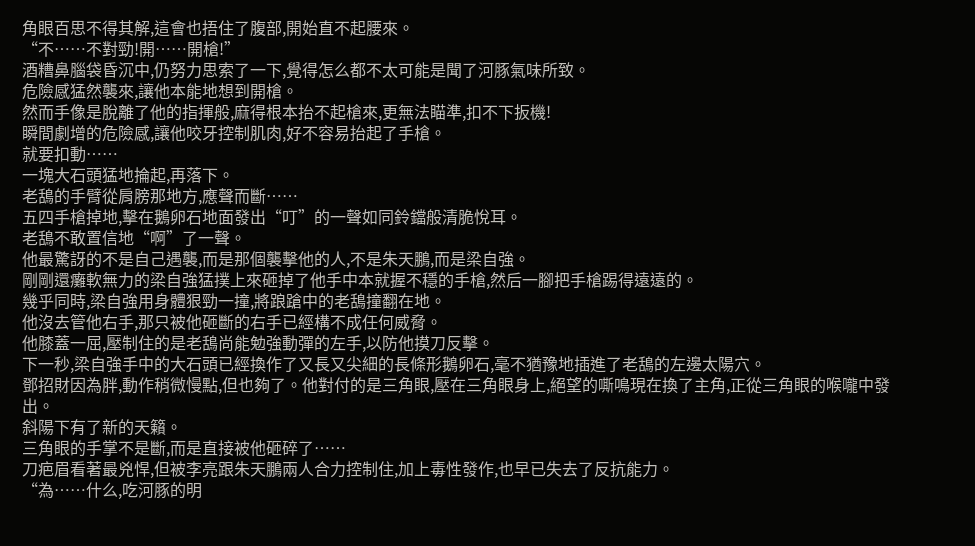角眼百思不得其解,這會也捂住了腹部,開始直不起腰來。
“不……不對勁!開……開槍!”
酒糟鼻腦袋昏沉中,仍努力思索了一下,覺得怎么都不太可能是聞了河豚氣味所致。
危險感猛然襲來,讓他本能地想到開槍。
然而手像是脫離了他的指揮般,麻得根本抬不起槍來,更無法瞄準,扣不下扳機!
瞬間劇增的危險感,讓他咬牙控制肌肉,好不容易抬起了手槍。
就要扣動……
一塊大石頭猛地掄起,再落下。
老鴰的手臂從肩膀那地方,應聲而斷……
五四手槍掉地,擊在鵝卵石地面發出“叮”的一聲如同鈴鐺般清脆悅耳。
老鴰不敢置信地“啊”了一聲。
他最驚訝的不是自己遇襲,而是那個襲擊他的人,不是朱天鵬,而是梁自強。
剛剛還癱軟無力的梁自強猛撲上來砸掉了他手中本就握不穩的手槍,然后一腳把手槍踢得遠遠的。
幾乎同時,梁自強用身體狠勁一撞,將踉蹌中的老鴰撞翻在地。
他沒去管他右手,那只被他砸斷的右手已經構不成任何威脅。
他膝蓋一屈,壓制住的是老鴰尚能勉強動彈的左手,以防他摸刀反擊。
下一秒,梁自強手中的大石頭已經換作了又長又尖細的長條形鵝卵石,毫不猶豫地插進了老鴰的左邊太陽穴。
鄧招財因為胖,動作稍微慢點,但也夠了。他對付的是三角眼,壓在三角眼身上,絕望的嘶鳴現在換了主角,正從三角眼的喉嚨中發出。
斜陽下有了新的天籟。
三角眼的手掌不是斷,而是直接被他砸碎了……
刀疤眉看著最兇悍,但被李亮跟朱天鵬兩人合力控制住,加上毒性發作,也早已失去了反抗能力。
“為……什么,吃河豚的明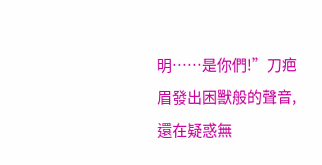明……是你們!”刀疤眉發出困獸般的聲音,還在疑惑無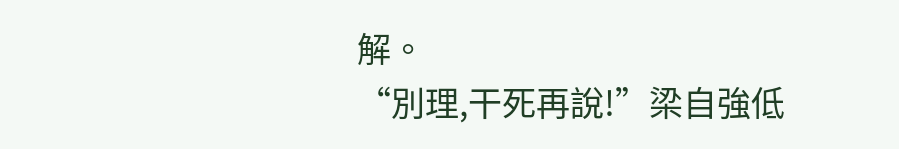解。
“別理,干死再說!”梁自強低